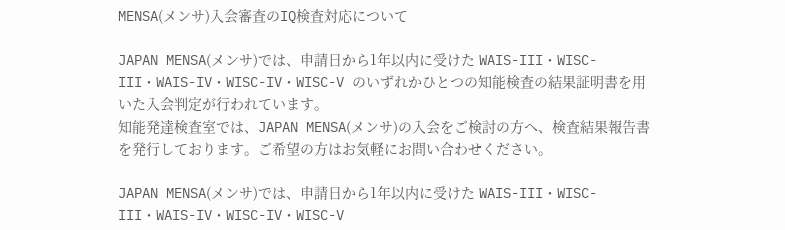MENSA(メンサ)入会審査のIQ検査対応について

JAPAN MENSA(メンサ)では、申請日から1年以内に受けた WAIS-III・WISC-III・WAIS-IV・WISC-IV・WISC-V のいずれかひとつの知能検査の結果証明書を用いた入会判定が行われています。
知能発達検査室では、JAPAN MENSA(メンサ)の入会をご検討の方へ、検査結果報告書を発行しております。ご希望の方はお気軽にお問い合わせください。

JAPAN MENSA(メンサ)では、申請日から1年以内に受けた WAIS-III・WISC-III・WAIS-IV・WISC-IV・WISC-V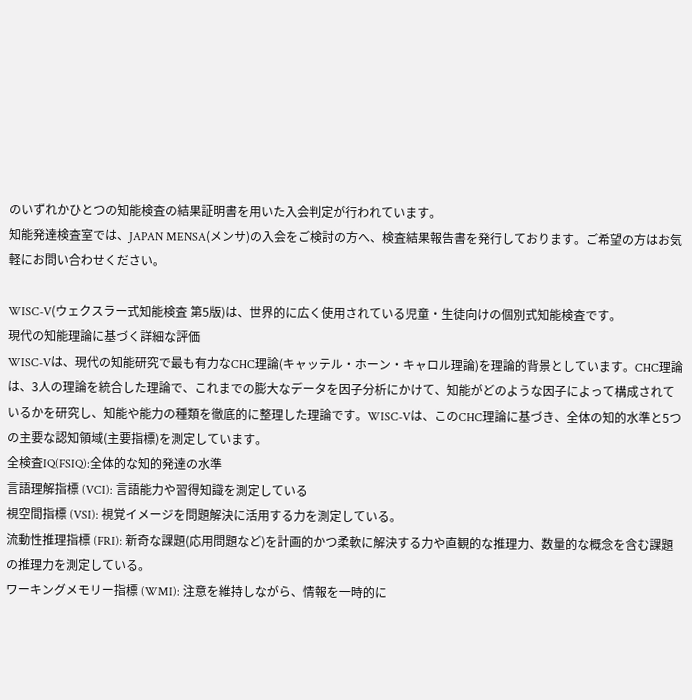のいずれかひとつの知能検査の結果証明書を用いた入会判定が行われています。
知能発達検査室では、JAPAN MENSA(メンサ)の入会をご検討の方へ、検査結果報告書を発行しております。ご希望の方はお気軽にお問い合わせください。

WISC-V(ウェクスラー式知能検査 第5版)は、世界的に広く使用されている児童・生徒向けの個別式知能検査です。
現代の知能理論に基づく詳細な評価
WISC-Vは、現代の知能研究で最も有力なCHC理論(キャッテル・ホーン・キャロル理論)を理論的背景としています。CHC理論は、3人の理論を統合した理論で、これまでの膨大なデータを因子分析にかけて、知能がどのような因子によって構成されているかを研究し、知能や能力の種類を徹底的に整理した理論です。WISC-Vは、このCHC理論に基づき、全体の知的水準と5つの主要な認知領域(主要指標)を測定しています。
全検査IQ(FSIQ):全体的な知的発達の水準
言語理解指標 (VCI): 言語能力や習得知識を測定している
視空間指標 (VSI): 視覚イメージを問題解決に活用する力を測定している。
流動性推理指標 (FRI): 新奇な課題(応用問題など)を計画的かつ柔軟に解決する力や直観的な推理力、数量的な概念を含む課題の推理力を測定している。
ワーキングメモリー指標 (WMI): 注意を維持しながら、情報を一時的に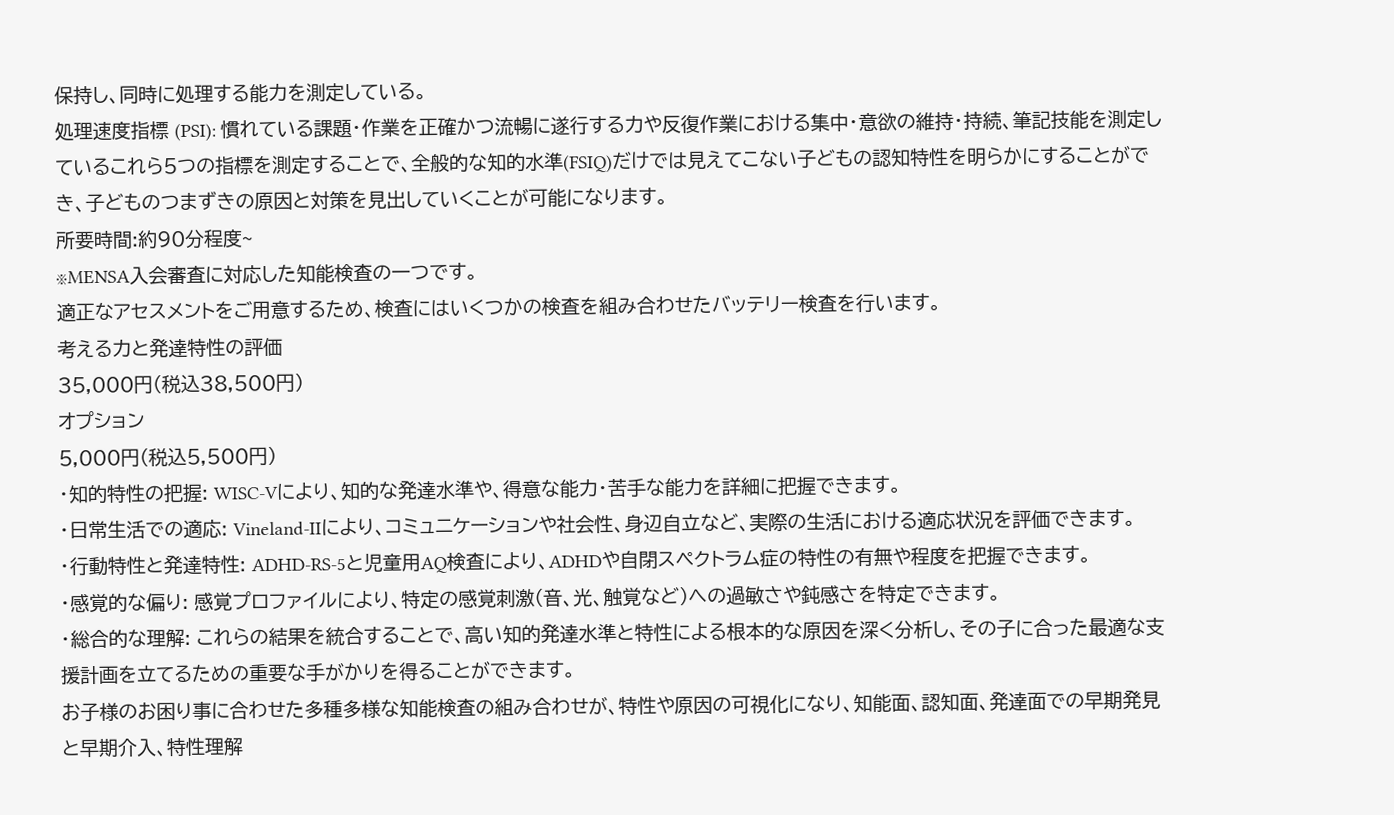保持し、同時に処理する能力を測定している。
処理速度指標 (PSI): 慣れている課題・作業を正確かつ流暢に遂行する力や反復作業における集中・意欲の維持・持続、筆記技能を測定しているこれら5つの指標を測定することで、全般的な知的水準(FSIQ)だけでは見えてこない子どもの認知特性を明らかにすることができ、子どものつまずきの原因と対策を見出していくことが可能になります。
所要時間:約90分程度~
※MENSA入会審査に対応した知能検査の一つです。
適正なアセスメントをご用意するため、検査にはいくつかの検査を組み合わせたバッテリー検査を行います。
考える力と発達特性の評価
35,000円(税込38,500円)
オプション
5,000円(税込5,500円)
・知的特性の把握: WISC-Vにより、知的な発達水準や、得意な能力・苦手な能力を詳細に把握できます。
・日常生活での適応: Vineland-IIにより、コミュニケーションや社会性、身辺自立など、実際の生活における適応状況を評価できます。
・行動特性と発達特性: ADHD-RS-5と児童用AQ検査により、ADHDや自閉スペクトラム症の特性の有無や程度を把握できます。
・感覚的な偏り: 感覚プロファイルにより、特定の感覚刺激(音、光、触覚など)への過敏さや鈍感さを特定できます。
・総合的な理解: これらの結果を統合することで、高い知的発達水準と特性による根本的な原因を深く分析し、その子に合った最適な支援計画を立てるための重要な手がかりを得ることができます。
お子様のお困り事に合わせた多種多様な知能検査の組み合わせが、特性や原因の可視化になり、知能面、認知面、発達面での早期発見と早期介入、特性理解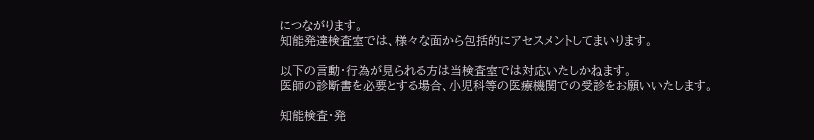につながります。
知能発達検査室では、様々な面から包括的にアセスメントしてまいります。

以下の言動・行為が見られる方は当検査室では対応いたしかねます。
医師の診断書を必要とする場合、小児科等の医療機関での受診をお願いいたします。

知能検査・発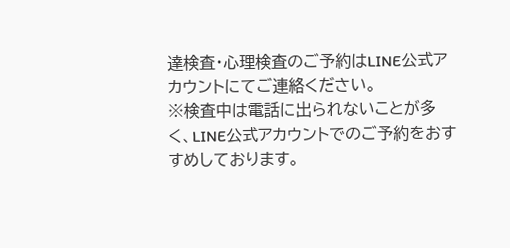達検査・心理検査のご予約はLINE公式アカウントにてご連絡ください。
※検査中は電話に出られないことが多く、LINE公式アカウントでのご予約をおすすめしております。